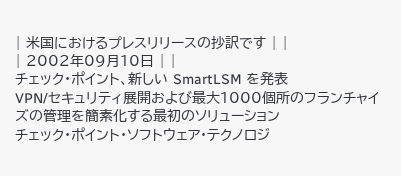| 米国におけるプレスリリースの抄訳です | |
| 2002年09月10日 | |
チェック・ポイント、新しい SmartLSM を発表
VPN/セキュリティ展開および最大1000個所のフランチャイズの管理を簡素化する最初のソリューション
チェック・ポイント・ソフトウェア・テクノロジ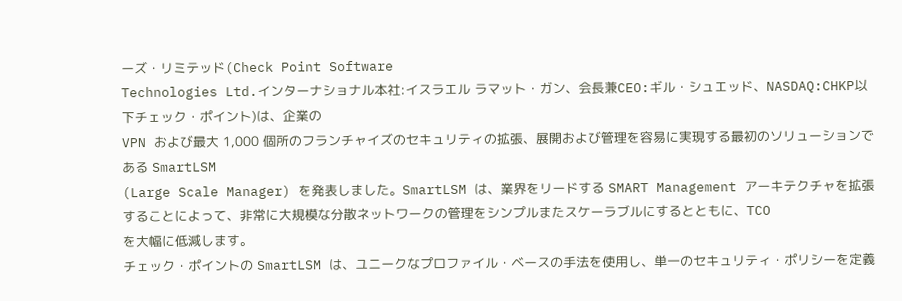ーズ・リミテッド(Check Point Software
Technologies Ltd.インターナショナル本社:イスラエル ラマット・ガン、会長兼CEO:ギル・シュエッド、NASDAQ:CHKP以下チェック・ポイント)は、企業の
VPN および最大 1,000 個所のフランチャイズのセキュリティの拡張、展開および管理を容易に実現する最初のソリューションである SmartLSM
(Large Scale Manager) を発表しました。SmartLSM は、業界をリードする SMART Management アーキテクチャを拡張することによって、非常に大規模な分散ネットワークの管理をシンプルまたスケーラブルにするとともに、TCO
を大幅に低減します。
チェック・ポイントの SmartLSM は、ユニークなプロファイル・ベースの手法を使用し、単一のセキュリティ・ポリシーを定義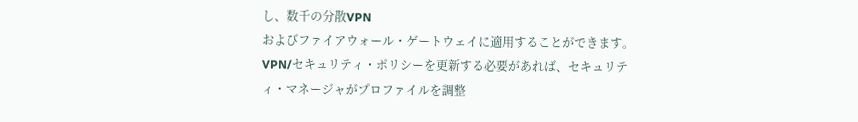し、数千の分散VPN
およびファイアウォール・ゲートウェイに適用することができます。VPN/セキュリティ・ポリシーを更新する必要があれば、セキュリティ・マネージャがプロファイルを調整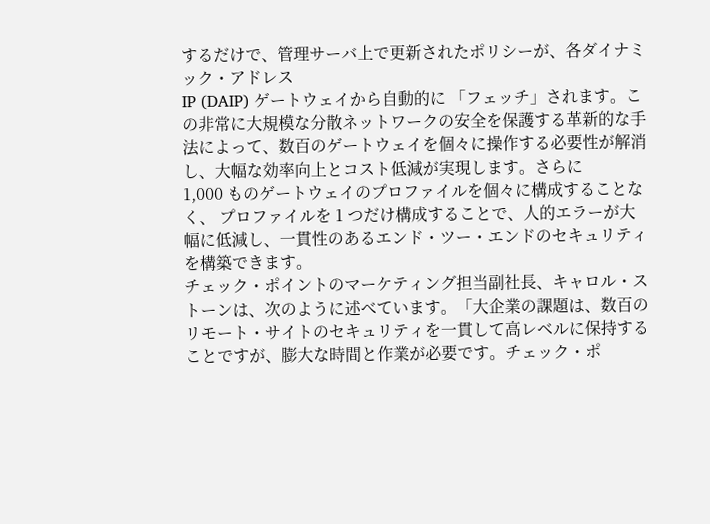するだけで、管理サーバ上で更新されたポリシーが、各ダイナミック・アドレス
IP (DAIP) ゲートウェイから自動的に 「フェッチ」されます。この非常に大規模な分散ネットワークの安全を保護する革新的な手法によって、数百のゲートウェイを個々に操作する必要性が解消し、大幅な効率向上とコスト低減が実現します。さらに
1,000 ものゲートウェイのプロファイルを個々に構成することなく、 プロファイルを 1 つだけ構成することで、人的エラーが大幅に低減し、一貫性のあるエンド・ツー・エンドのセキュリティを構築できます。
チェック・ポイントのマーケティング担当副社長、キャロル・ストーンは、次のように述べています。「大企業の課題は、数百のリモート・サイトのセキュリティを一貫して高レベルに保持することですが、膨大な時間と作業が必要です。チェック・ポ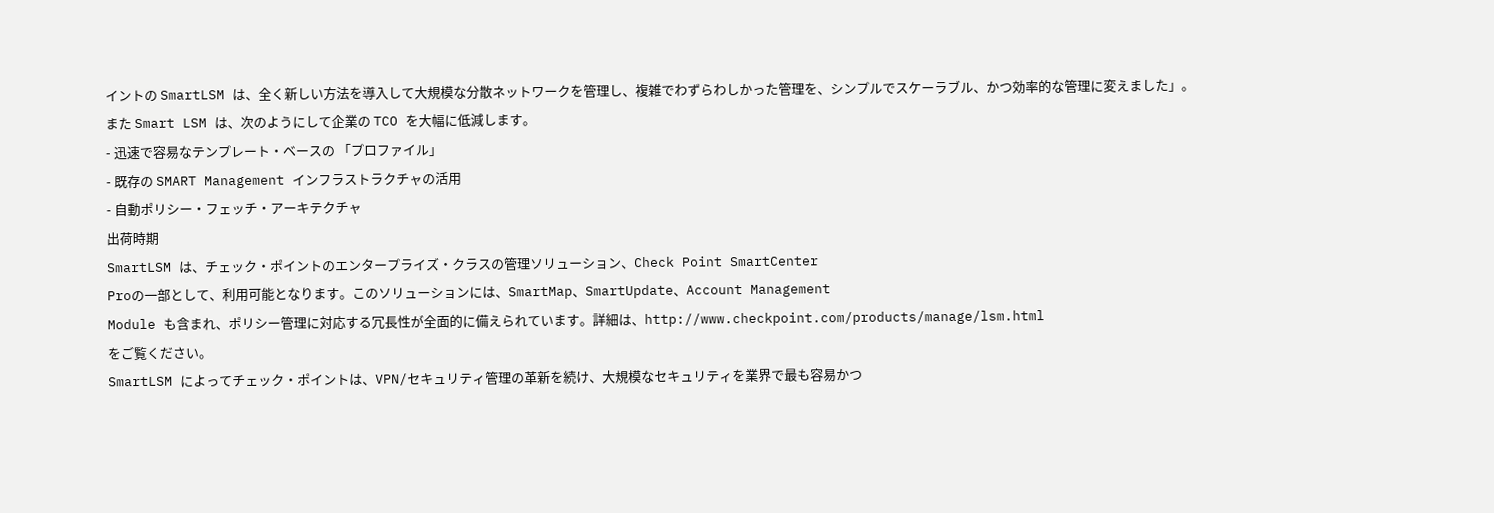イントの SmartLSM は、全く新しい方法を導入して大規模な分散ネットワークを管理し、複雑でわずらわしかった管理を、シンプルでスケーラブル、かつ効率的な管理に変えました」。
また Smart LSM は、次のようにして企業の TCO を大幅に低減します。
- 迅速で容易なテンプレート・ベースの 「プロファイル」
- 既存の SMART Management インフラストラクチャの活用
- 自動ポリシー・フェッチ・アーキテクチャ
出荷時期
SmartLSM は、チェック・ポイントのエンタープライズ・クラスの管理ソリューション、Check Point SmartCenter
Proの一部として、利用可能となります。このソリューションには、SmartMap、SmartUpdate、Account Management
Module も含まれ、ポリシー管理に対応する冗長性が全面的に備えられています。詳細は、http://www.checkpoint.com/products/manage/lsm.html
をご覧ください。
SmartLSM によってチェック・ポイントは、VPN/セキュリティ管理の革新を続け、大規模なセキュリティを業界で最も容易かつ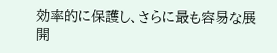効率的に保護し、さらに最も容易な展開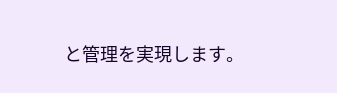と管理を実現します。